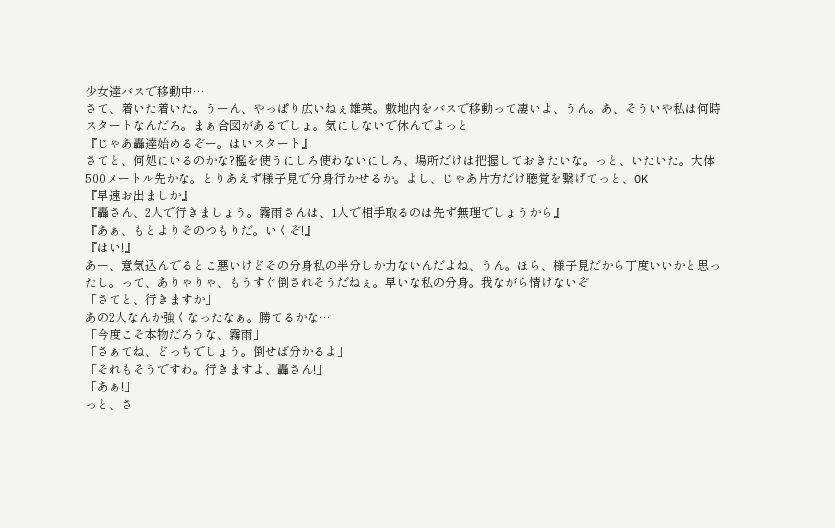少女達バスで移動中…
さて、着いた着いた。うーん、やっぱり広いねぇ雄英。敷地内をバスで移動って凄いよ、うん。あ、そういや私は何時スタートなんだろ。まぁ合図があるでしょ。気にしないで休んでよっと
『じゃあ轟達始めるぞー。はいスタート』
さてと、何処にいるのかな?檻を使うにしろ使わないにしろ、場所だけは把握しておきたいな。っと、いたいた。大体500メートル先かな。とりあえず様子見で分身行かせるか。よし、じゃあ片方だけ聴覚を繋げてっと、OK
『早速お出ましか』
『轟さん、2人で行きましょう。霧雨さんは、1人で相手取るのは先ず無理でしょうから』
『あぁ、もとよりそのつもりだ。いくぞ!』
『はい!』
あー、意気込んでるとこ悪いけどその分身私の半分しか力ないんだよね、うん。ほら、様子見だから丁度いいかと思ったし。って、ありゃりゃ、もうすぐ倒されそうだねぇ。早いな私の分身。我ながら情けないぞ
「さてと、行きますか」
あの2人なんか強くなったなぁ。勝てるかな…
「今度こそ本物だろうな、霧雨」
「さぁてね、どっちでしょう。倒せば分かるよ」
「それもそうですわ。行きますよ、轟さん!」
「あぁ!」
っと、さ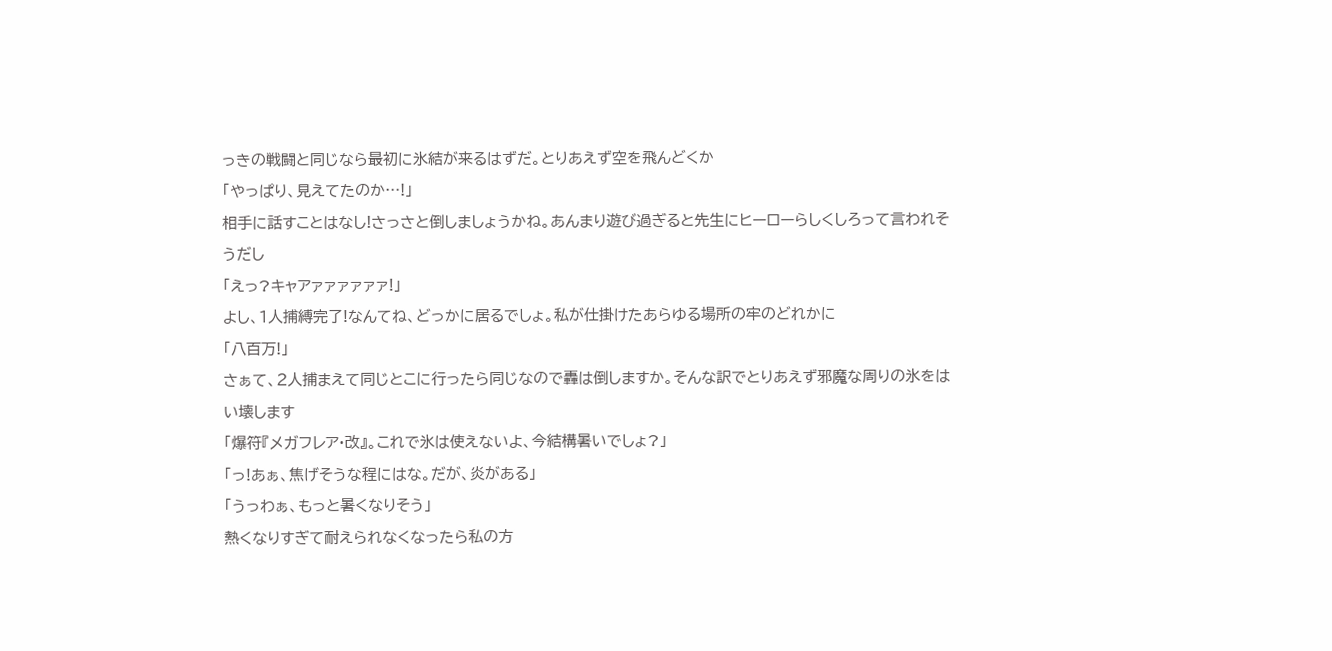っきの戦闘と同じなら最初に氷結が来るはずだ。とりあえず空を飛んどくか
「やっぱり、見えてたのか…!」
相手に話すことはなし!さっさと倒しましょうかね。あんまり遊び過ぎると先生にヒーローらしくしろって言われそうだし
「えっ?キャアァァァァァァ!」
よし、1人捕縛完了!なんてね、どっかに居るでしょ。私が仕掛けたあらゆる場所の牢のどれかに
「八百万!」
さぁて、2人捕まえて同じとこに行ったら同じなので轟は倒しますか。そんな訳でとりあえず邪魔な周りの氷をはい壊します
「爆符『メガフレア·改』。これで氷は使えないよ、今結構暑いでしょ?」
「っ!あぁ、焦げそうな程にはな。だが、炎がある」
「うっわぁ、もっと暑くなりそう」
熱くなりすぎて耐えられなくなったら私の方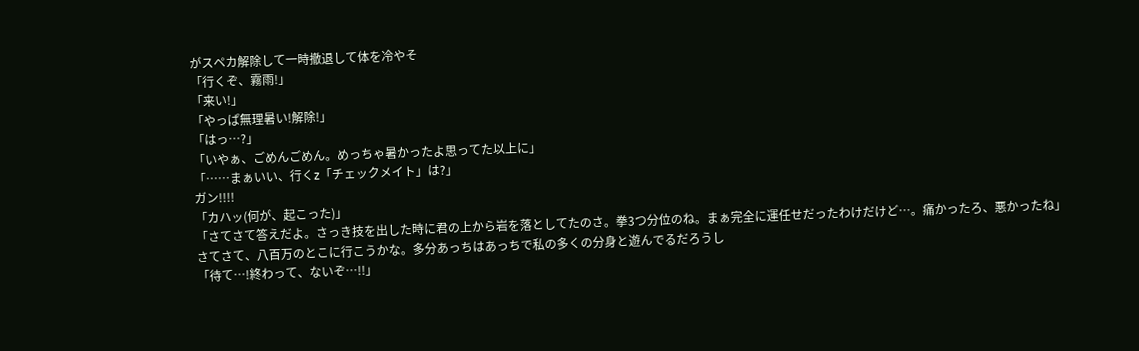がスペカ解除して一時撤退して体を冷やそ
「行くぞ、霧雨!」
「来い!」
「やっぱ無理暑い!解除!」
「はっ…?」
「いやぁ、ごめんごめん。めっちゃ暑かったよ思ってた以上に」
「……まぁいい、行くz「チェックメイト」は?」
ガン!!!!
「カハッ(何が、起こった)」
「さてさて答えだよ。さっき技を出した時に君の上から岩を落としてたのさ。拳3つ分位のね。まぁ完全に運任せだったわけだけど…。痛かったろ、悪かったね」
さてさて、八百万のとこに行こうかな。多分あっちはあっちで私の多くの分身と遊んでるだろうし
「待て…!終わって、ないぞ…!!」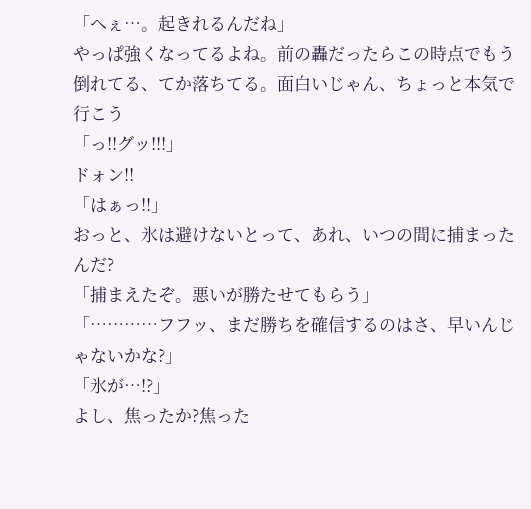「へぇ…。起きれるんだね」
やっぱ強くなってるよね。前の轟だったらこの時点でもう倒れてる、てか落ちてる。面白いじゃん、ちょっと本気で行こう
「っ!!グッ!!!」
ドォン!!
「はぁっ!!」
おっと、氷は避けないとって、あれ、いつの間に捕まったんだ?
「捕まえたぞ。悪いが勝たせてもらう」
「…………フフッ、まだ勝ちを確信するのはさ、早いんじゃないかな?」
「氷が…!?」
よし、焦ったか?焦った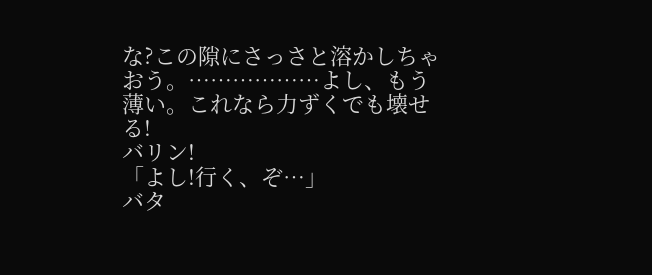な?この隙にさっさと溶かしちゃおう。………………よし、もう薄い。これなら力ずくでも壊せる!
バリン!
「よし!行く、ぞ…」
バタ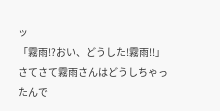ッ
「霧雨!?おい、どうした!霧雨!!」
さてさて霧雨さんはどうしちゃったんで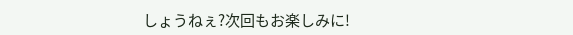しょうねぇ?次回もお楽しみに!